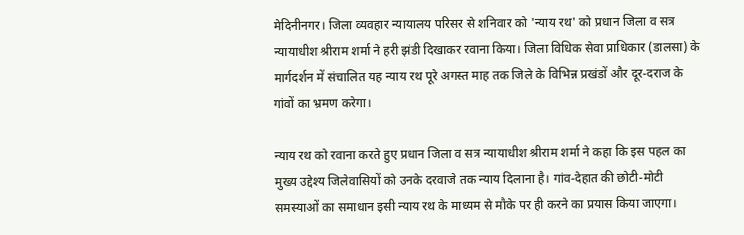मेदिनीनगर। जिला व्यवहार न्यायालय परिसर से शनिवार को 'न्याय रथ' को प्रधान जिला व सत्र न्यायाधीश श्रीराम शर्मा ने हरी झंडी दिखाकर रवाना किया। जिला विधिक सेवा प्राधिकार (डालसा) के मार्गदर्शन में संचालित यह न्याय रथ पूरे अगस्त माह तक जिले के विभिन्न प्रखंडों और दूर-दराज के गांवों का भ्रमण करेगा।

न्याय रथ को रवाना करते हुए प्रधान जिला व सत्र न्यायाधीश श्रीराम शर्मा ने कहा कि इस पहल का मुख्य उद्देश्य जिलेवासियों को उनके दरवाजे तक न्याय दिलाना है। गांव-देहात की छोटी-मोटी समस्याओं का समाधान इसी न्याय रथ के माध्यम से मौके पर ही करने का प्रयास किया जाएगा।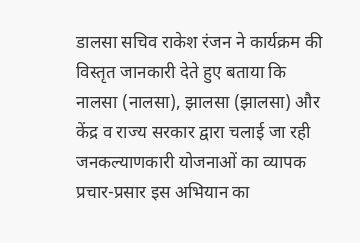डालसा सचिव राकेश रंजन ने कार्यक्रम की विस्तृत जानकारी देते हुए बताया कि नालसा (नालसा), झालसा (झालसा) और केंद्र व राज्य सरकार द्वारा चलाई जा रही जनकल्याणकारी योजनाओं का व्यापक प्रचार-प्रसार इस अभियान का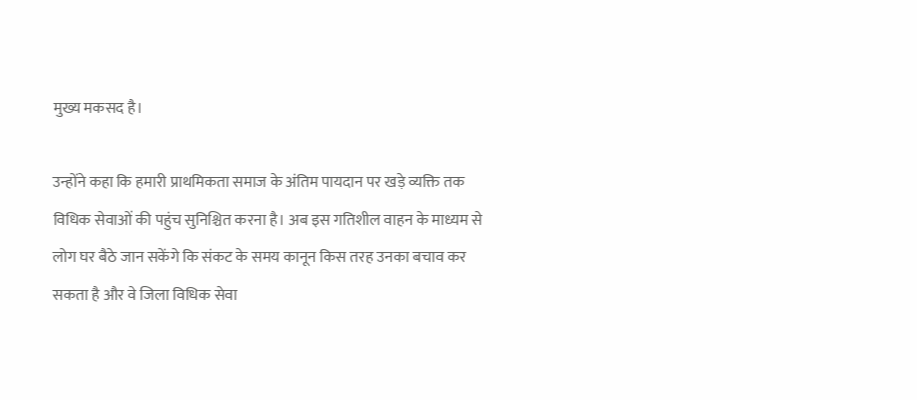मुख्य मकसद है।

उन्होंने कहा कि हमारी प्राथमिकता समाज के अंतिम पायदान पर खड़े व्यक्ति तक विधिक सेवाओं की पहुंच सुनिश्चित करना है। अब इस गतिशील वाहन के माध्यम से लोग घर बैठे जान सकेंगे कि संकट के समय कानून किस तरह उनका बचाव कर सकता है और वे जिला विधिक सेवा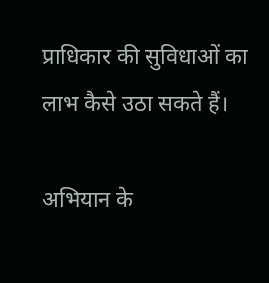प्राधिकार की सुविधाओं का लाभ कैसे उठा सकते हैं।

अभियान के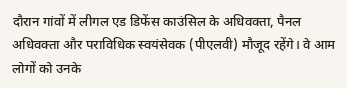दौरान गांवों में लीगल एड डिफेंस काउंसिल के अधिवक्ता, पैनल अधिवक्ता और पराविधिक स्वयंसेवक (पीएलवी) मौजूद रहेंगे। वे आम लोगों को उनके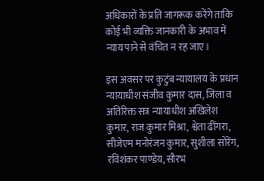अधिकारों के प्रति जागरूक करेंगे ताकि कोई भी व्यक्ति जानकारी के अभाव में न्याय पाने से वंचित न रह जाए।

इस अवसर पर कुटुंब न्यायालय के प्रधान न्यायाधीश संजीव कुमार दास, जिला व अतिरिक्त सत्र न्यायाधीश अखिलेश कुमार, राज कुमार मिश्रा, श्वेता ढींगरा, सीजेएम मनोरंजन कुमार, सुशीला सोरेंग, रविशंकर पाण्डेय, सौरभ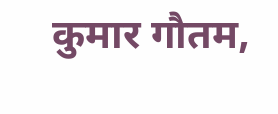कुमार गौतम,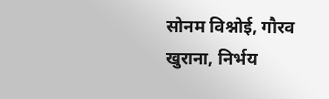सोनम विश्नोई, गौरव खुराना, निर्भय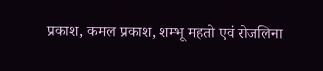प्रकाश, कमल प्रकाश, शम्भू महतो एवं रोजलिना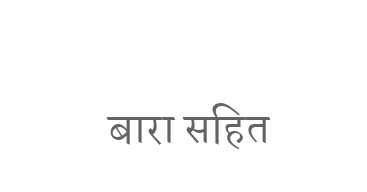बारा सहित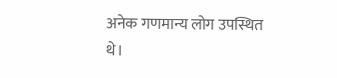अनेक गणमान्य लोग उपस्थित थे।